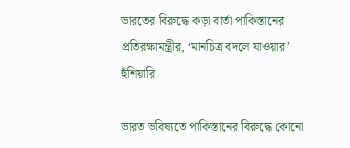ভারতের বিরুদ্ধে কড়া বার্তা পাকিস্তানের প্রতিরক্ষামন্ত্রীর, ‘মানচিত্র বদলে যাওয়ার’ হুঁশিয়ারি

ভারত ভবিষ্যতে পাকিস্তানের বিরুদ্ধে কোনো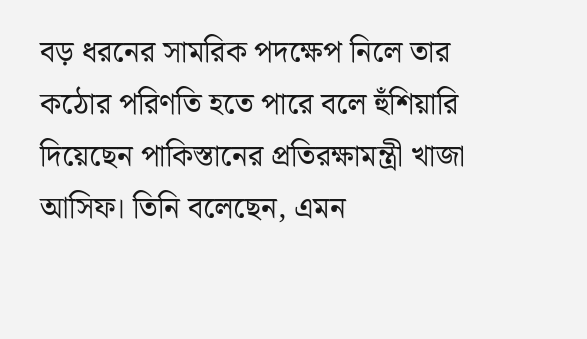বড় ধরনের সামরিক পদক্ষেপ নিলে তার কঠোর পরিণতি হতে পারে বলে হুঁশিয়ারি দিয়েছেন পাকিস্তানের প্রতিরক্ষামন্ত্রী খাজা আসিফ। তিনি বলেছেন, এমন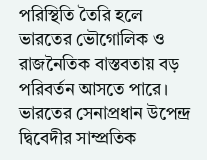পরিস্থিতি তৈরি হলে ভারতের ভৌগোলিক ও রাজনৈতিক বাস্তবতায় বড় পরিবর্তন আসতে পারে।
ভারতের সেনাপ্রধান উপেন্দ্র দ্বিবেদীর সাম্প্রতিক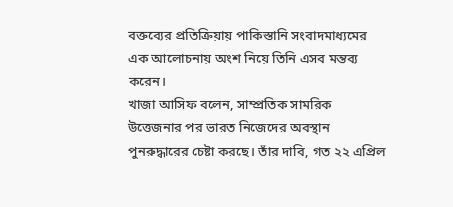বক্তব্যের প্রতিক্রিয়ায় পাকিস্তানি সংবাদমাধ্যমের এক আলোচনায় অংশ নিয়ে তিনি এসব মন্তব্য করেন।
খাজা আসিফ বলেন, সাম্প্রতিক সামরিক উত্তেজনার পর ভারত নিজেদের অবস্থান পুনরুদ্ধারের চেষ্টা করছে। তাঁর দাবি, গত ২২ এপ্রিল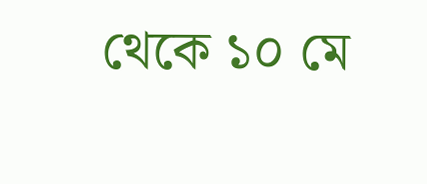থেকে ১০ মে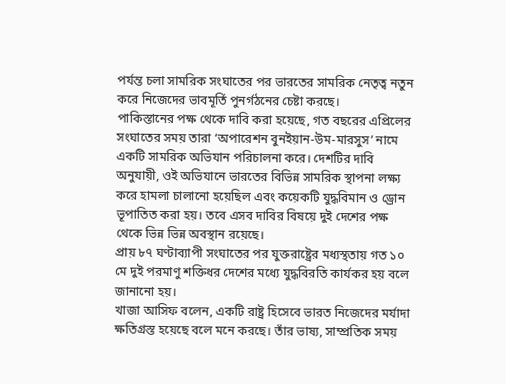পর্যন্ত চলা সামরিক সংঘাতের পর ভারতের সামরিক নেতৃত্ব নতুন করে নিজেদের ভাবমূর্তি পুনর্গঠনের চেষ্টা করছে।
পাকিস্তানের পক্ষ থেকে দাবি করা হয়েছে, গত বছরের এপ্রিলের সংঘাতের সময় তারা ‘অপারেশন বুনইয়ান-উম-মারসুস’ নামে একটি সামরিক অভিযান পরিচালনা করে। দেশটির দাবি অনুযায়ী, ওই অভিযানে ভারতের বিভিন্ন সামরিক স্থাপনা লক্ষ্য করে হামলা চালানো হয়েছিল এবং কয়েকটি যুদ্ধবিমান ও ড্রোন ভূপাতিত করা হয়। তবে এসব দাবির বিষয়ে দুই দেশের পক্ষ থেকে ভিন্ন ভিন্ন অবস্থান রয়েছে।
প্রায় ৮৭ ঘণ্টাব্যাপী সংঘাতের পর যুক্তরাষ্ট্রের মধ্যস্থতায় গত ১০ মে দুই পরমাণু শক্তিধর দেশের মধ্যে যুদ্ধবিরতি কার্যকর হয় বলে জানানো হয়।
খাজা আসিফ বলেন, একটি রাষ্ট্র হিসেবে ভারত নিজেদের মর্যাদা ক্ষতিগ্রস্ত হয়েছে বলে মনে করছে। তাঁর ভাষ্য, সাম্প্রতিক সময়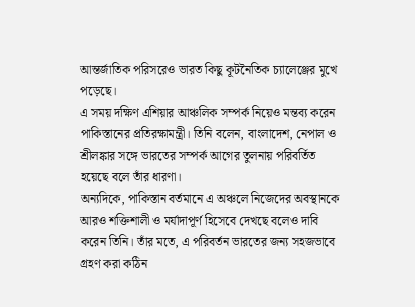আন্তর্জাতিক পরিসরেও ভারত কিছু কূটনৈতিক চ্যালেঞ্জের মুখে পড়েছে।
এ সময় দক্ষিণ এশিয়ার আঞ্চলিক সম্পর্ক নিয়েও মন্তব্য করেন পাকিস্তানের প্রতিরক্ষামন্ত্রী। তিনি বলেন, বাংলাদেশ, নেপাল ও শ্রীলঙ্কার সঙ্গে ভারতের সম্পর্ক আগের তুলনায় পরিবর্তিত হয়েছে বলে তাঁর ধারণা।
অন্যদিকে, পাকিস্তান বর্তমানে এ অঞ্চলে নিজেদের অবস্থানকে আরও শক্তিশালী ও মর্যাদাপূর্ণ হিসেবে দেখছে বলেও দাবি করেন তিনি। তাঁর মতে, এ পরিবর্তন ভারতের জন্য সহজভাবে গ্রহণ করা কঠিন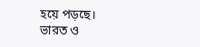হয়ে পড়ছে।
ভারত ও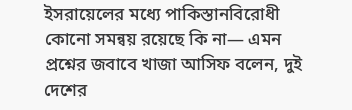ইসরায়েলের মধ্যে পাকিস্তানবিরোধী কোনো সমন্বয় রয়েছে কি না— এমন প্রশ্নের জবাবে খাজা আসিফ বলেন, দুই দেশের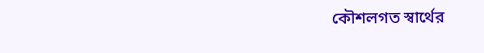কৌশলগত স্বার্থের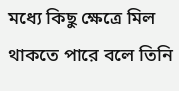মধ্যে কিছু ক্ষেত্রে মিল থাকতে পারে বলে তিনি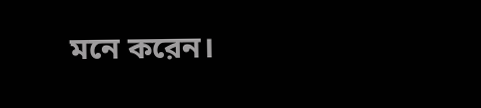মনে করেন।